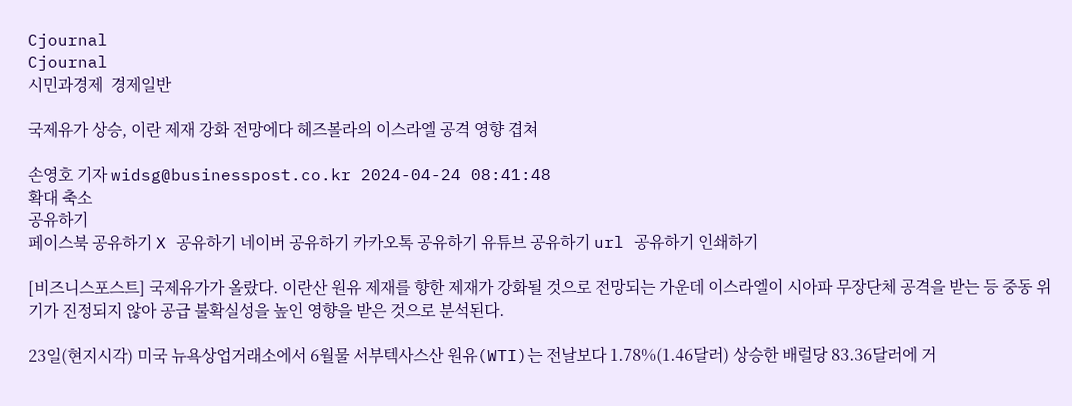Cjournal
Cjournal
시민과경제  경제일반

국제유가 상승, 이란 제재 강화 전망에다 헤즈볼라의 이스라엘 공격 영향 겹쳐

손영호 기자 widsg@businesspost.co.kr 2024-04-24 08:41:48
확대 축소
공유하기
페이스북 공유하기 X 공유하기 네이버 공유하기 카카오톡 공유하기 유튜브 공유하기 url 공유하기 인쇄하기

[비즈니스포스트] 국제유가가 올랐다. 이란산 원유 제재를 향한 제재가 강화될 것으로 전망되는 가운데 이스라엘이 시아파 무장단체 공격을 받는 등 중동 위기가 진정되지 않아 공급 불확실성을 높인 영향을 받은 것으로 분석된다.

23일(현지시각) 미국 뉴욕상업거래소에서 6월물 서부텍사스산 원유(WTI)는 전날보다 1.78%(1.46달러) 상승한 배럴당 83.36달러에 거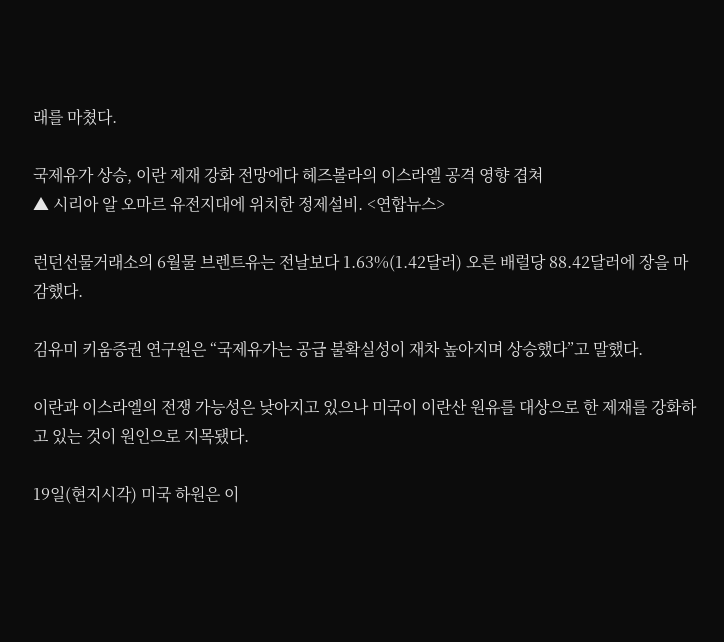래를 마쳤다.

국제유가 상승, 이란 제재 강화 전망에다 헤즈볼라의 이스라엘 공격 영향 겹쳐
▲ 시리아 알 오마르 유전지대에 위치한 정제설비. <연합뉴스>

런던선물거래소의 6월물 브렌트유는 전날보다 1.63%(1.42달러) 오른 배럴당 88.42달러에 장을 마감했다.

김유미 키움증권 연구원은 “국제유가는 공급 불확실성이 재차 높아지며 상승했다”고 말했다.

이란과 이스라엘의 전쟁 가능성은 낮아지고 있으나 미국이 이란산 원유를 대상으로 한 제재를 강화하고 있는 것이 원인으로 지목됐다.

19일(현지시각) 미국 하원은 이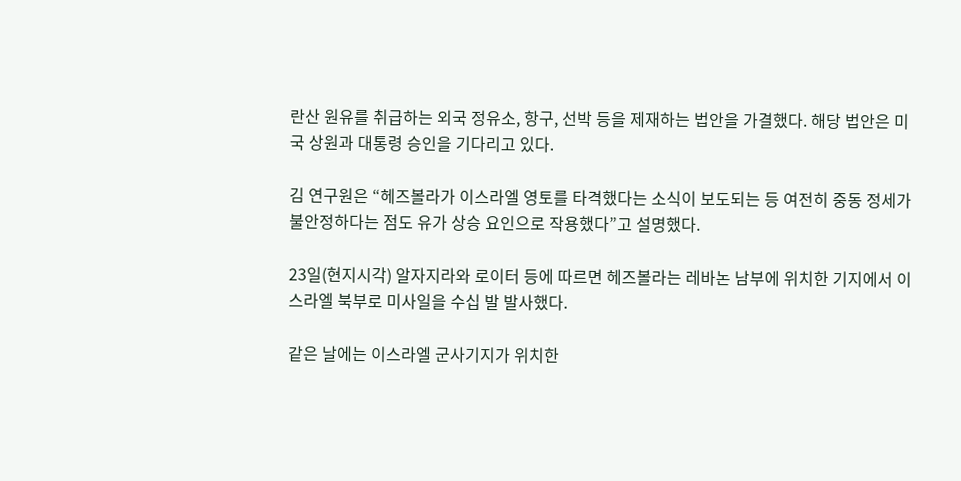란산 원유를 취급하는 외국 정유소, 항구, 선박 등을 제재하는 법안을 가결했다. 해당 법안은 미국 상원과 대통령 승인을 기다리고 있다.

김 연구원은 “헤즈볼라가 이스라엘 영토를 타격했다는 소식이 보도되는 등 여전히 중동 정세가 불안정하다는 점도 유가 상승 요인으로 작용했다”고 설명했다.

23일(현지시각) 알자지라와 로이터 등에 따르면 헤즈볼라는 레바논 남부에 위치한 기지에서 이스라엘 북부로 미사일을 수십 발 발사했다.

같은 날에는 이스라엘 군사기지가 위치한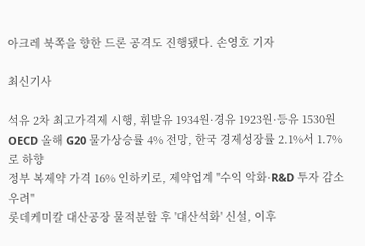아크레 북쪽을 향한 드론 공격도 진행됐다. 손영호 기자

최신기사

석유 2차 최고가격제 시행, 휘발유 1934원·경유 1923원·등유 1530원
OECD 올해 G20 물가상승률 4% 전망, 한국 경제성장률 2.1%서 1.7%로 하향
정부 복제약 가격 16% 인하키로, 제약업계 "수익 악화·R&D 투자 감소 우려"
롯데케미칼 대산공장 물적분할 후 '대산석화' 신설, 이후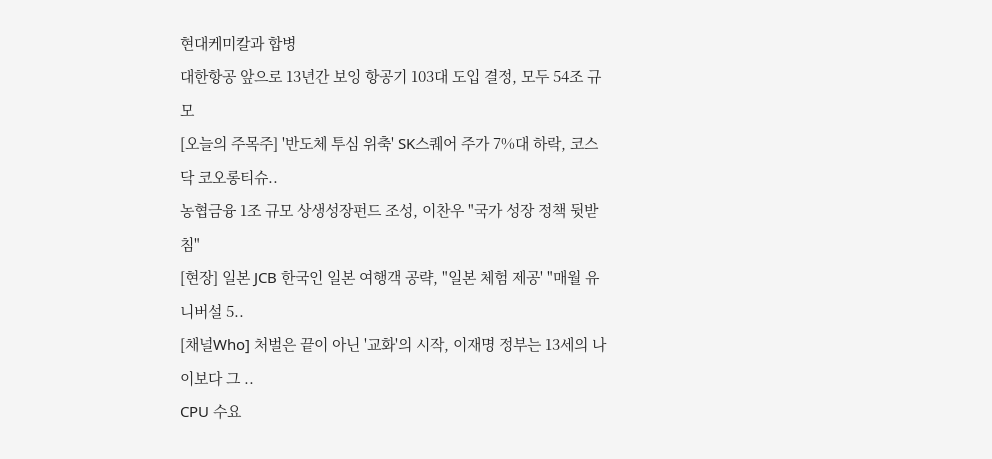현대케미칼과 합병
대한항공 앞으로 13년간 보잉 항공기 103대 도입 결정, 모두 54조 규모
[오늘의 주목주] '반도체 투심 위축' SK스퀘어 주가 7%대 하락, 코스닥 코오롱티슈..
농협금융 1조 규모 상생성장펀드 조성, 이찬우 "국가 성장 정책 뒷받침"
[현장] 일본 JCB 한국인 일본 여행객 공략, "일본 체험 제공' "매월 유니버설 5..
[채널Who] 처벌은 끝이 아닌 '교화'의 시작, 이재명 정부는 13세의 나이보다 그 ..
CPU 수요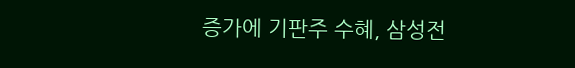증가에 기판주 수혜, 삼성전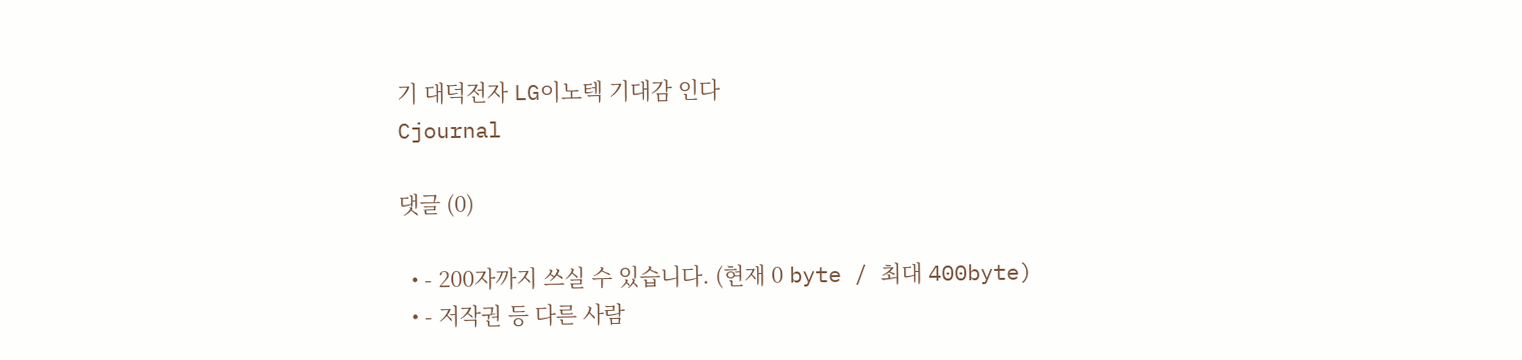기 대덕전자 LG이노텍 기대감 인다
Cjournal

댓글 (0)

  • - 200자까지 쓰실 수 있습니다. (현재 0 byte / 최대 400byte)
  • - 저작권 등 다른 사람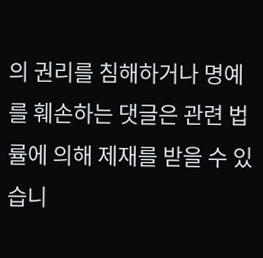의 권리를 침해하거나 명예를 훼손하는 댓글은 관련 법률에 의해 제재를 받을 수 있습니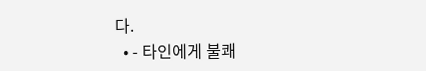다.
  • - 타인에게 불쾌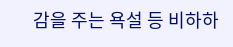감을 주는 욕설 등 비하하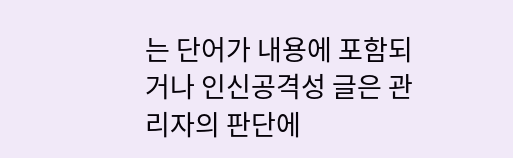는 단어가 내용에 포함되거나 인신공격성 글은 관리자의 판단에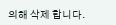의해 삭제 합니다.